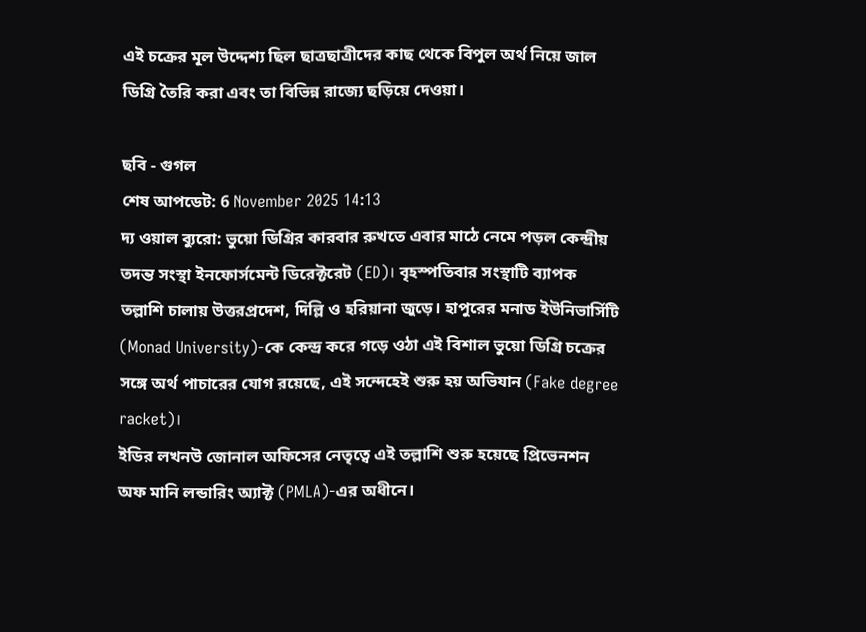এই চক্রের মূল উদ্দেশ্য ছিল ছাত্রছাত্রীদের কাছ থেকে বিপুল অর্থ নিয়ে জাল ডিগ্রি তৈরি করা এবং তা বিভিন্ন রাজ্যে ছড়িয়ে দেওয়া।

ছবি - গুগল
শেষ আপডেট: 6 November 2025 14:13
দ্য ওয়াল ব্যুরো: ভুয়ো ডিগ্রির কারবার রুখতে এবার মাঠে নেমে পড়ল কেন্দ্রীয় তদন্ত সংস্থা ইনফোর্সমেন্ট ডিরেক্টরেট (ED)। বৃহস্পতিবার সংস্থাটি ব্যাপক তল্লাশি চালায় উত্তরপ্রদেশ, দিল্লি ও হরিয়ানা জুড়ে। হাপুরের মনাড ইউনিভার্সিটি (Monad University)-কে কেন্দ্র করে গড়ে ওঠা এই বিশাল ভুয়ো ডিগ্রি চক্রের সঙ্গে অর্থ পাচারের যোগ রয়েছে, এই সন্দেহেই শুরু হয় অভিযান (Fake degree racket)।
ইডির লখনউ জোনাল অফিসের নেতৃত্বে এই তল্লাশি শুরু হয়েছে প্রিভেনশন অফ মানি লন্ডারিং অ্যাক্ট (PMLA)-এর অধীনে।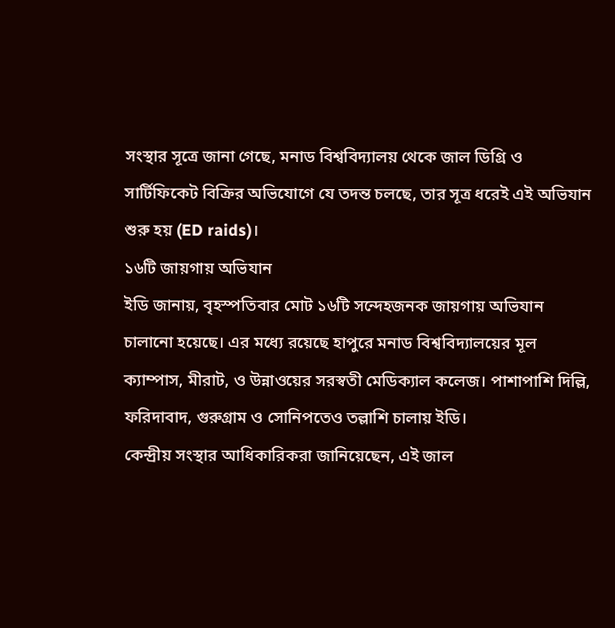সংস্থার সূত্রে জানা গেছে, মনাড বিশ্ববিদ্যালয় থেকে জাল ডিগ্রি ও সার্টিফিকেট বিক্রির অভিযোগে যে তদন্ত চলছে, তার সূত্র ধরেই এই অভিযান শুরু হয় (ED raids)।
১৬টি জায়গায় অভিযান
ইডি জানায়, বৃহস্পতিবার মোট ১৬টি সন্দেহজনক জায়গায় অভিযান চালানো হয়েছে। এর মধ্যে রয়েছে হাপুরে মনাড বিশ্ববিদ্যালয়ের মূল ক্যাম্পাস, মীরাট, ও উন্নাওয়ের সরস্বতী মেডিক্যাল কলেজ। পাশাপাশি দিল্লি, ফরিদাবাদ, গুরুগ্রাম ও সোনিপতেও তল্লাশি চালায় ইডি।
কেন্দ্রীয় সংস্থার আধিকারিকরা জানিয়েছেন, এই জাল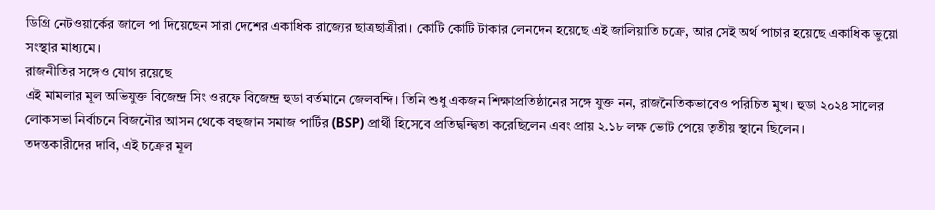ডিগ্রি নেটওয়ার্কের জালে পা দিয়েছেন সারা দেশের একাধিক রাজ্যের ছাত্রছাত্রীরা। কোটি কোটি টাকার লেনদেন হয়েছে এই জালিয়াতি চক্রে, আর সেই অর্থ পাচার হয়েছে একাধিক ভুয়ো সংস্থার মাধ্যমে।
রাজনীতির সঙ্গেও যোগ রয়েছে
এই মামলার মূল অভিযুক্ত বিজেন্দ্র সিং ওরফে বিজেন্দ্র হুডা বর্তমানে জেলবন্দি। তিনি শুধু একজন শিক্ষাপ্রতিষ্ঠানের সঙ্গে যুক্ত নন, রাজনৈতিকভাবেও পরিচিত মুখ। হুডা ২০২৪ সালের লোকসভা নির্বাচনে বিজনৌর আসন থেকে বহুজান সমাজ পার্টির (BSP) প্রার্থী হিসেবে প্রতিদ্বন্দ্বিতা করেছিলেন এবং প্রায় ২.১৮ লক্ষ ভোট পেয়ে তৃতীয় স্থানে ছিলেন।
তদন্তকারীদের দাবি, এই চক্রের মূল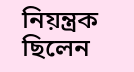নিয়ন্ত্রক ছিলেন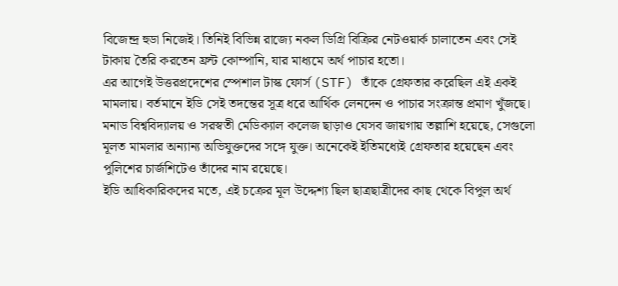বিজেন্দ্র হুডা নিজেই। তিনিই বিভিন্ন রাজ্যে নকল ডিগ্রি বিক্রির নেটওয়ার্ক চালাতেন এবং সেই টাকায় তৈরি করতেন ফ্রন্ট কোম্পানি, যার মাধ্যমে অর্থ পাচার হতো।
এর আগেই উত্তরপ্রদেশের স্পেশাল টাস্ক ফোর্স (STF) তাঁকে গ্রেফতার করেছিল এই একই মামলায়। বর্তমানে ইডি সেই তদন্তের সূত্র ধরে আর্থিক লেনদেন ও পাচার সংক্রান্ত প্রমাণ খুঁজছে।
মনাড বিশ্ববিদ্যালয় ও সরস্বতী মেডিক্যাল কলেজ ছাড়াও যেসব জায়গায় তল্লাশি হয়েছে, সেগুলো মূলত মামলার অন্যান্য অভিযুক্তদের সঙ্গে যুক্ত। অনেকেই ইতিমধ্যেই গ্রেফতার হয়েছেন এবং পুলিশের চার্জশিটেও তাঁদের নাম রয়েছে।
ইডি আধিকারিকদের মতে, এই চক্রের মূল উদ্দেশ্য ছিল ছাত্রছাত্রীদের কাছ থেকে বিপুল অর্থ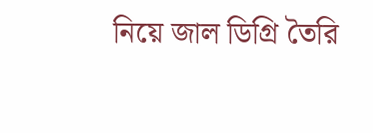নিয়ে জাল ডিগ্রি তৈরি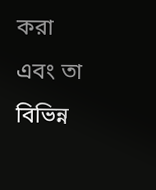করা এবং তা বিভিন্ন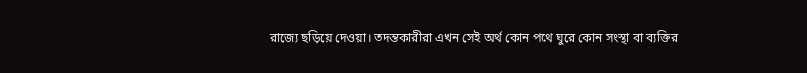রাজ্যে ছড়িয়ে দেওয়া। তদন্তকারীরা এখন সেই অর্থ কোন পথে ঘুরে কোন সংস্থা বা ব্যক্তির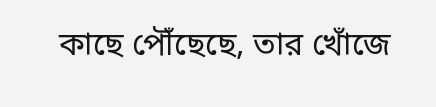কাছে পৌঁছেছে, তার খোঁজে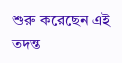শুরু করেছেন এই তদন্ত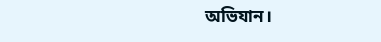অভিযান।